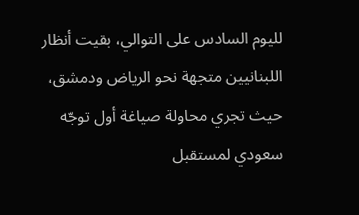لليوم السادس على التوالي، بقيت أنظار اللبنانيين متجهة نحو الرياض ودمشق، حيث تجري محاولة صياغة أول توجّه سعودي لمستقبل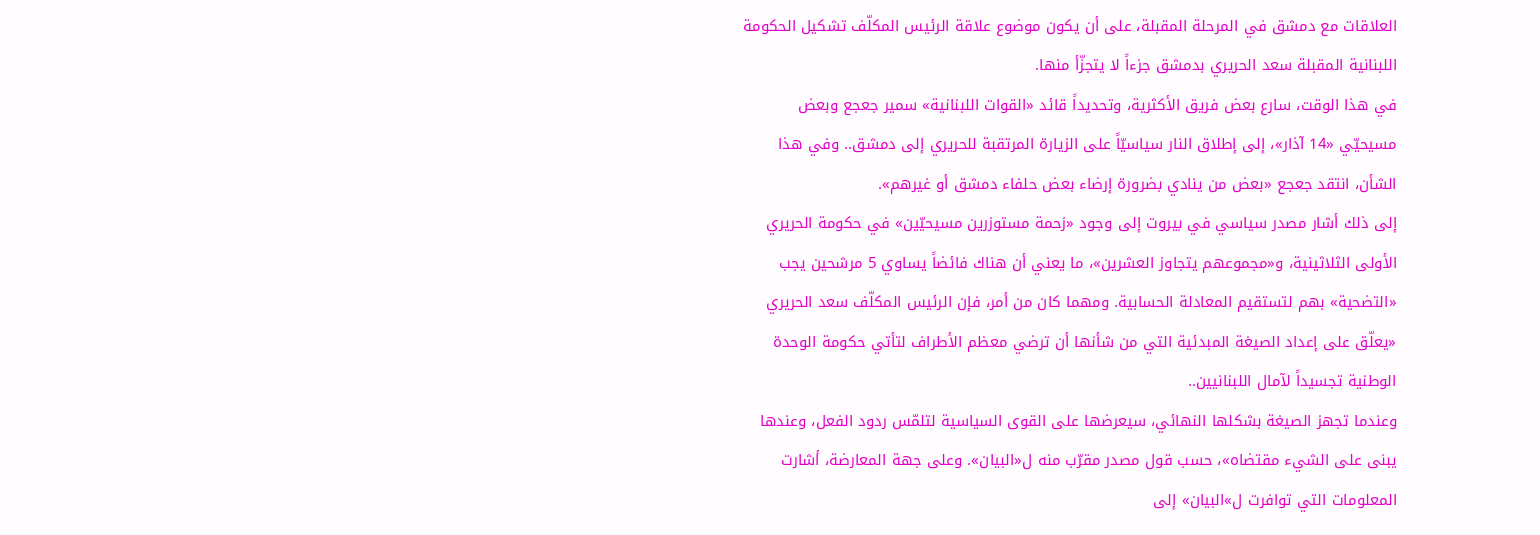العلاقات مع دمشق في المرحلة المقبلة، على أن يكون موضوع علاقة الرئيس المكلّف تشكيل الحكومة اللبنانية المقبلة سعد الحريري بدمشق جزءاً لا يتجزّأ منها.
في هذا الوقت، سارع بعض فريق الأكثرية، وتحديداً قائد «القوات اللبنانية» سمير جعجع وبعض مسيحيّي «14 آذار»، إلى إطلاق النار سياسيّاً على الزيارة المرتقبة للحريري إلى دمشق.. وفي هذا الشأن، انتقد جعجع «بعض من ينادي بضرورة إرضاء بعض حلفاء دمشق أو غيرهم».
إلى ذلك أشار مصدر سياسي في بيروت إلى وجود «زحمة مستوزرين مسيحيّين» في حكومة الحريري الأولى الثلاثينية، و«مجموعهم يتجاوز العشرين»، ما يعني أن هناك فائضاً يساوي 5 مرشحين يجب «التضحية» بهم لتستقيم المعادلة الحسابية. ومهما كان من أمر، فإن الرئيس المكلّف سعد الحريري «يعلّق على إعداد الصيغة المبدئية التي من شأنها أن ترضي معظم الأطراف لتأتي حكومة الوحدة الوطنية تجسيداً لآمال اللبنانيين..
وعندما تجهز الصيغة بشكلها النهائي، سيعرضها على القوى السياسية لتلمّس ردود الفعل، وعندها يبنى على الشيء مقتضاه»، حسب قول مصدر مقرّب منه ل«البيان». وعلى جهة المعارضة، أشارت المعلومات التي توافرت ل»البيان» إلى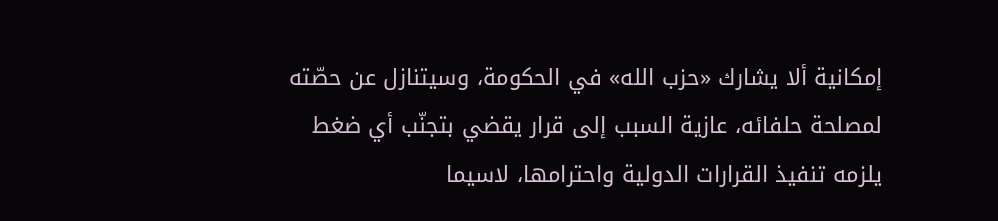إمكانية ألا يشارك «حزب الله» في الحكومة، وسيتنازل عن حصّته لمصلحة حلفائه، عازية السبب إلى قرار يقضي بتجنّب أي ضغط يلزمه تنفيذ القرارات الدولية واحترامها، لاسيما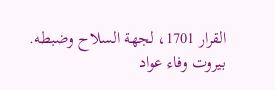القرار 1701، لجهة السلاح وضبطه.
بيروت وفاء عواد